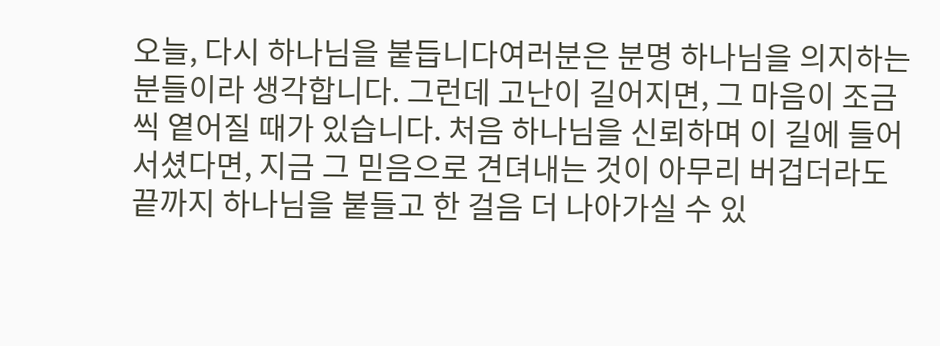오늘, 다시 하나님을 붙듭니다여러분은 분명 하나님을 의지하는 분들이라 생각합니다. 그런데 고난이 길어지면, 그 마음이 조금씩 옅어질 때가 있습니다. 처음 하나님을 신뢰하며 이 길에 들어서셨다면, 지금 그 믿음으로 견뎌내는 것이 아무리 버겁더라도 끝까지 하나님을 붙들고 한 걸음 더 나아가실 수 있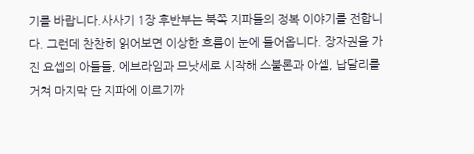기를 바랍니다.사사기 1장 후반부는 북쪽 지파들의 정복 이야기를 전합니다. 그런데 찬찬히 읽어보면 이상한 흐름이 눈에 들어옵니다. 장자권을 가진 요셉의 아들들, 에브라임과 므낫세로 시작해 스불론과 아셀, 납달리를 거쳐 마지막 단 지파에 이르기까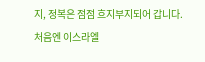지, 정복은 점점 흐지부지되어 갑니다. 처음엔 이스라엘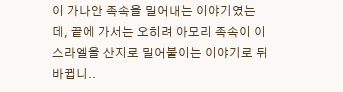이 가나안 족속을 밀어내는 이야기였는데, 끝에 가서는 오히려 아모리 족속이 이스라엘을 산지로 밀어붙이는 이야기로 뒤바뀝니..